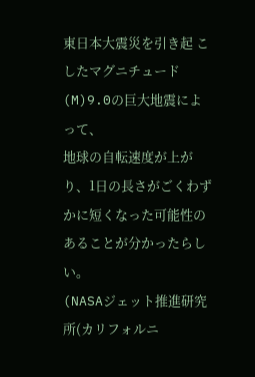東日本大震災を引き起 こしたマグニチュード(M)9.0の巨大地震によって、
地球の自転速度が上がり、1日の長さがごくわずかに短くなった可能性のあることが分かったらしい。
(NASAジェット推進研究所(カリフォルニ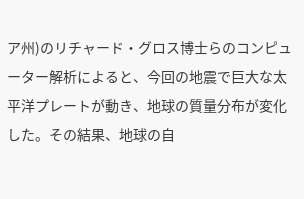ア州)のリチャード・グロス博士らのコンピューター解析によると、今回の地震で巨大な太平洋プレートが動き、地球の質量分布が変化した。その結果、地球の自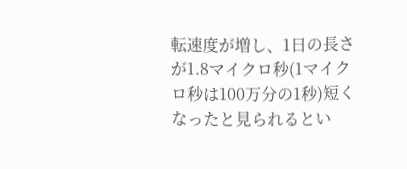転速度が増し、1日の長さが1.8マイクロ秒(1マイクロ秒は100万分の1秒)短くなったと見られるとい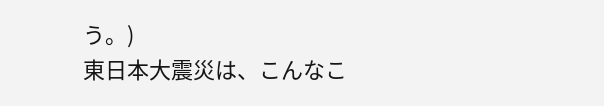う。)
東日本大震災は、こんなこ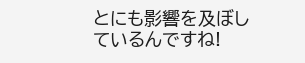とにも影響を及ぼしているんですね!